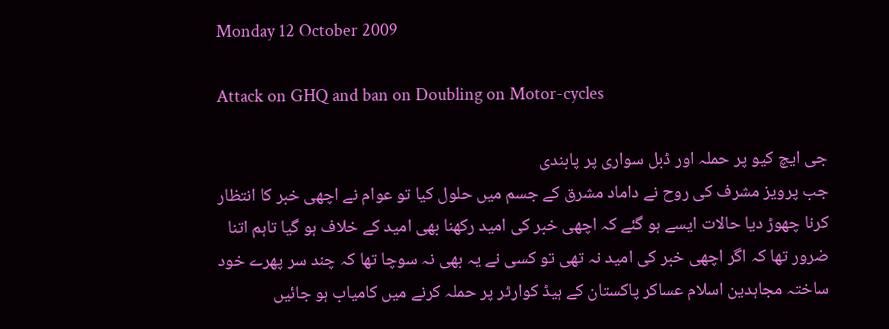Monday 12 October 2009

Attack on GHQ and ban on Doubling on Motor-cycles

جی ایچ کیو پر حملہ اور ڈبل سواری پر پابندی
جب پرویز مشرف کی روح نے داماد مشرق کے جسم میں حلول کیا تو عوام نے اچھی خبر کا انتظار کرنا چھوڑ دیا حالات ایسے ہو گئے کہ اچھی خبر کی امید رکھنا بھی امید کے خلاف ہو گیا تاہم اتنا ضرور تھا کہ اگر اچھی خبر کی امید نہ تھی تو کسی نے یہ بھی نہ سوچا تھا کہ چند سر پھرے خود ساختہ مجاہدین اسلام عساکر پاکستان کے ہیڈ کوارٹر پر حملہ کرنے میں کامیاب ہو جائیں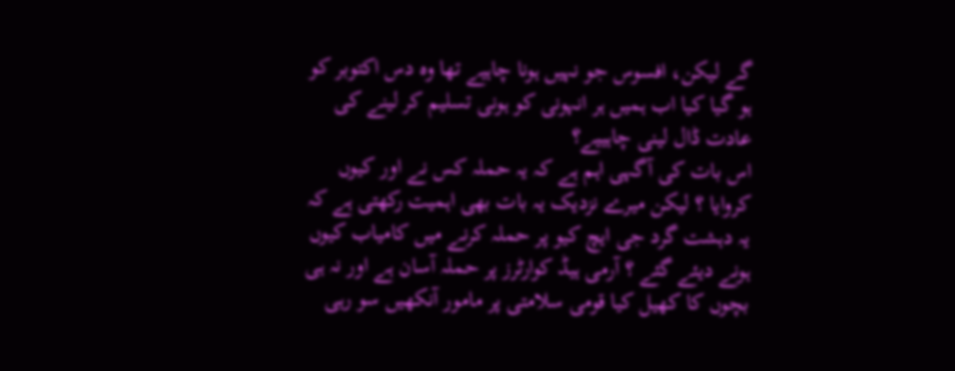گے لیکن، افسوس جو نہیں ہونا چاہیے تھا وہ دس اکتوبر کو ہو گیا کیا اب ہمیں ہر انہونی کو ہونی تسلیم کر لینے کی عادت ڈال لینی چاہییے؟
اس بات کی آگہی اہم ہے کہ یہ حملہ کس نے اور کیوں کروایا ؟ لیکن میرے نزدیک یہ بات بھی اہمیت رکھتی ہے کہ یہ دہشت گرد جی ایچ کیو پر حملہ کرنے میں کامیاب کیوں ہونے دیئے گئے ؟ آرمی ہیڈ کوارٹرز پر حملہ آسان ہے اور نہ ہی بچوں کا کھیل کیا قومی سلامتی پر مامور آنکھیں سو رہی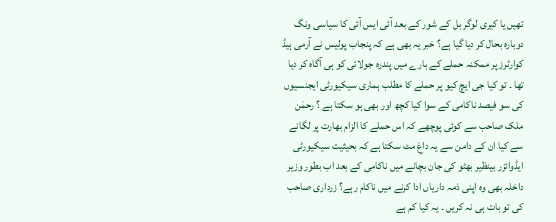تھیں یا کیری لوگر بل کے شور کے بعد آئی ایس آئی کا سیاسی ونگ دوبارہ بحال کر دیا گیا ہے؟ خبر یہ بھی ہے کہ پنجاب پولیس نے آرمی ہیڈ کوارٹرز پر ممکنہ حملے کے بارے میں پندرہ جولائی کو ہی آگاہ کر دیا تھا ۔ تو کیا جی ایچ کیو پر حملے کا مطلب ہماری سیکیورٹی ایجنسیوں کی سو فیصد ناکامی کے سوا کیا کچھ اور بھی ہو سکتا ہے ؟ رحمٰن ملک صاحب سے کوئی پوچھے کہ اس حملے کا الزام بھارت پر لگانے سے کیا ان کے دامن سے یہ داغ مٹ سکتا ہے کہ بحیثیت سیکیورٹی ایڈوائزر بینظیر بھٹو کی جان بچانے میں ناکامی کے بعد اب بطور وزیر داخلہ بھی وہ اپنی ذمہ داریاں ادا کرنے میں ناکام رہے؟ زرداری صاحب کی تو بات ہی نہ کریں ۔ یہ کیا کم ہے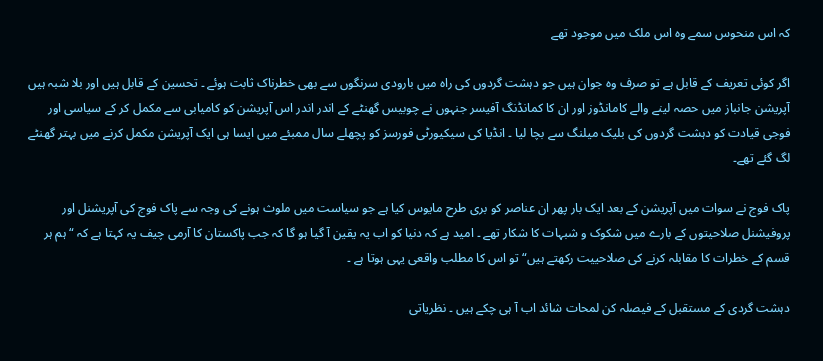کہ اس منحوس سمے وہ اس ملک میں موجود تھے

اگر کوئی تعریف کے قابل ہے تو صرف وہ جوان ہیں جو دہشت گردوں کی راہ میں بارودی سرنگوں سے بھی خطرناک ثابت ہوئے ۔ تحسین کے قابل ہیں اور بلا شبہ ہیں آپریشن جانباز میں حصہ لینے والے کامانڈوز اور ان کا کمانڈنگ آفیسر جنہوں نے چوبیس گھنٹے کے اندر اندر اس آپریشن کو کامیابی سے مکمل کر کے سیاسی اور فوجی قیادت کو دہشت گردوں کی بلیک میلنگ سے بچا لیا ۔ انڈیا کی سیکیورٹی فورسز کو پچھلے سال ممبئے میں ایسا ہی ایک آپریشن مکمل کرنے میں بہتر گھنٹے لگ گئے تھے۔

پاک فوج نے سوات میں آپریشن کے بعد ایک بار پھر ان عناصر کو بری طرح مایوس کیا ہے جو سیاست میں ملوث ہونے کی وجہ سے پاک فوج کی آپریشنل اور پروفیشنل صلاحیتوں کے بارے میں شکوک و شبہات کا شکار تھے ۔ امید ہے کہ دنیا کو اب یہ یقین آ گیا ہو گا کہ جب پاکستان کا آرمی چیف یہ کہتا ہے کہ “ہم ہر قسم کے خطرات کا مقابلہ کرنے کی صلاحییت رکھتے ہیں“ تو اس کا مطلب واقعی یہی ہوتا ہے ۔

دہشت گردی کے مستقبل کے فیصلہ کن لمحات شائد اب آ ہی چکے ہیں ۔ نظریاتی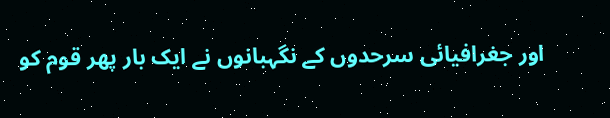اور جغرافیائی سرحدوں کے نگہبانوں نے ایک بار پھر قوم کو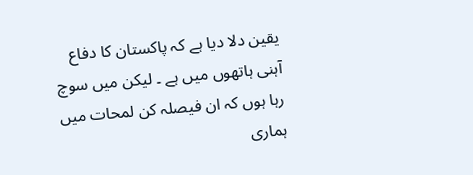یقین دلا دیا ہے کہ پاکستان کا دفاع آہنی ہاتھوں میں ہے ۔ لیکن میں سوچ رہا ہوں کہ ان فیصلہ کن لمحات میں ہماری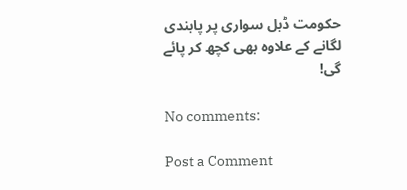حکومت ڈبل سواری پر پابندی لگانے کے علاوہ بھی کچھ کر پائے گی!

No comments:

Post a Comment